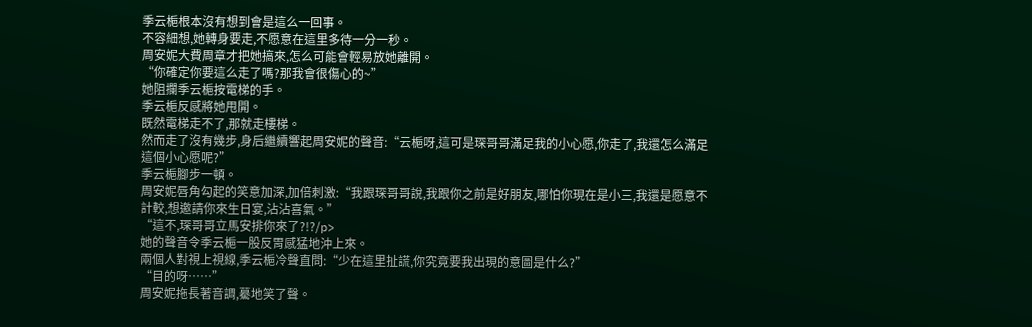季云梔根本沒有想到會是這么一回事。
不容細想,她轉身要走,不愿意在這里多待一分一秒。
周安妮大費周章才把她搞來,怎么可能會輕易放她離開。
“你確定你要這么走了嗎?那我會很傷心的~”
她阻攔季云梔按電梯的手。
季云梔反感將她甩開。
既然電梯走不了,那就走樓梯。
然而走了沒有幾步,身后繼續響起周安妮的聲音:“云梔呀,這可是琛哥哥滿足我的小心愿,你走了,我還怎么滿足這個小心愿呢?”
季云梔腳步一頓。
周安妮唇角勾起的笑意加深,加倍刺激:“我跟琛哥哥說,我跟你之前是好朋友,哪怕你現在是小三,我還是愿意不計較,想邀請你來生日宴,沾沾喜氣。”
“這不,琛哥哥立馬安排你來了?!?/p>
她的聲音令季云梔一股反胃感猛地沖上來。
兩個人對視上視線,季云梔冷聲直問:“少在這里扯謊,你究竟要我出現的意圖是什么?”
“目的呀……”
周安妮拖長著音調,驀地笑了聲。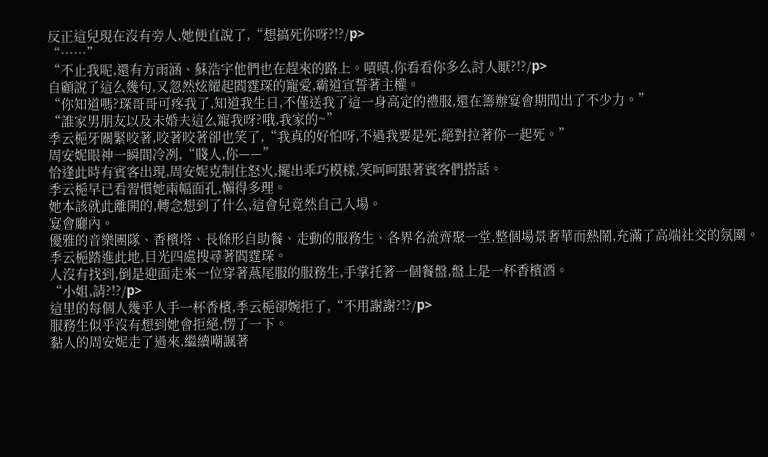反正這兒現在沒有旁人,她便直說了,“想搞死你呀?!?/p>
“……”
“不止我呢,還有方雨涵、蘇浩宇他們也在趕來的路上。嘖嘖,你看看你多么討人厭?!?/p>
自顧說了這么幾句,又忽然炫耀起閻霆琛的寵愛,霸道宣誓著主權。
“你知道嗎?琛哥哥可疼我了,知道我生日,不僅送我了這一身高定的禮服,還在籌辦宴會期間出了不少力。”
“誰家男朋友以及未婚夫這么寵我呀?哦,我家的~”
季云梔牙關緊咬著,咬著咬著卻也笑了,“我真的好怕呀,不過我要是死,絕對拉著你一起死。”
周安妮眼神一瞬間冷冽,“賤人,你——”
恰逢此時有賓客出現,周安妮克制住怒火,擺出乖巧模樣,笑呵呵跟著賓客們搭話。
季云梔早已看習慣她兩幅面孔,懶得多理。
她本該就此離開的,轉念想到了什么,這會兒竟然自己入場。
宴會廳內。
優雅的音樂團隊、香檳塔、長條形自助餐、走動的服務生、各界名流齊聚一堂,整個場景奢華而熱鬧,充滿了高端社交的氛圍。
季云梔踏進此地,目光四處搜尋著閻霆琛。
人沒有找到,倒是迎面走來一位穿著燕尾服的服務生,手掌托著一個餐盤,盤上是一杯香檳酒。
“小姐,請?!?/p>
這里的每個人幾乎人手一杯香檳,季云梔卻婉拒了,“不用謝謝?!?/p>
服務生似乎沒有想到她會拒絕,愣了一下。
黏人的周安妮走了過來,繼續嘲諷著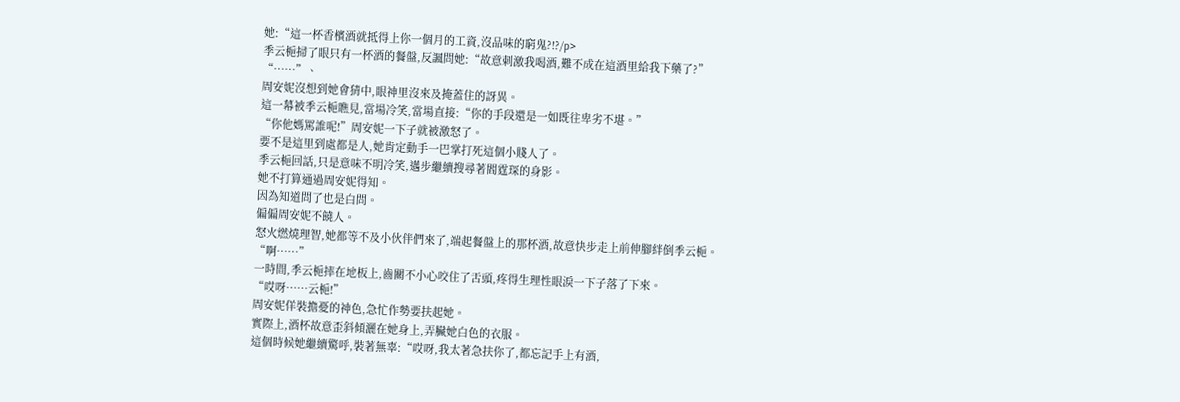她:“這一杯香檳酒就抵得上你一個月的工資,沒品味的窮鬼?!?/p>
季云梔掃了眼只有一杯酒的餐盤,反諷問她:“故意刺激我喝酒,難不成在這酒里給我下藥了?”
“……”、
周安妮沒想到她會猜中,眼神里沒來及掩蓋住的訝異。
這一幕被季云梔瞧見,當場冷笑,當場直接:“你的手段還是一如既往卑劣不堪。”
“你他媽罵誰呢!”周安妮一下子就被激怒了。
要不是這里到處都是人,她肯定動手一巴掌打死這個小賤人了。
季云梔回話,只是意味不明冷笑,邁步繼續搜尋著閻霆琛的身影。
她不打算通過周安妮得知。
因為知道問了也是白問。
偏偏周安妮不饒人。
怒火燃燒理智,她都等不及小伙伴們來了,端起餐盤上的那杯酒,故意快步走上前伸腳絆倒季云梔。
“啊……”
一時間,季云梔摔在地板上,齒關不小心咬住了舌頭,疼得生理性眼淚一下子落了下來。
“哎呀……云梔!”
周安妮佯裝擔憂的神色,急忙作勢要扶起她。
實際上,酒杯故意歪斜傾灑在她身上,弄臟她白色的衣服。
這個時候她繼續驚呼,裝著無辜:“哎呀,我太著急扶你了,都忘記手上有酒,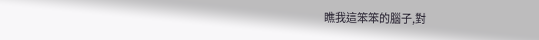瞧我這笨笨的腦子,對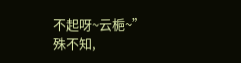不起呀~云梔~”
殊不知,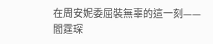在周安妮委屈裝無辜的這一刻——
閻霆琛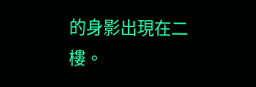的身影出現在二樓。